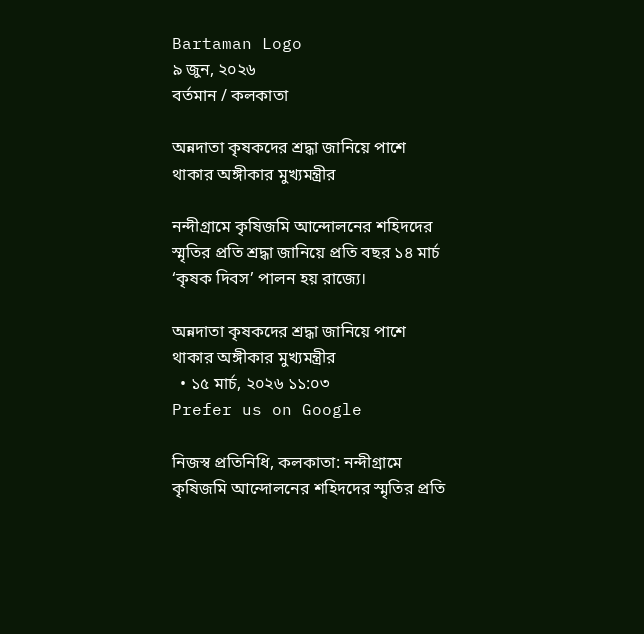Bartaman Logo
৯ জুন, ২০২৬
বর্তমান / কলকাতা

অন্নদাতা কৃষকদের শ্রদ্ধা জানিয়ে পাশে থাকার অঙ্গীকার মুখ্যমন্ত্রীর

নন্দীগ্রামে কৃষিজমি আন্দোলনের শহিদদের স্মৃতির প্রতি শ্রদ্ধা জানিয়ে প্রতি বছর ১৪ মার্চ ‘কৃষক দিবস’ পালন হয় রাজ্যে।

অন্নদাতা কৃষকদের শ্রদ্ধা জানিয়ে পাশে থাকার অঙ্গীকার মুখ্যমন্ত্রীর
  • ১৫ মার্চ, ২০২৬ ১১:০৩
Prefer us on Google

নিজস্ব প্রতিনিধি, কলকাতা: নন্দীগ্রামে কৃষিজমি আন্দোলনের শহিদদের স্মৃতির প্রতি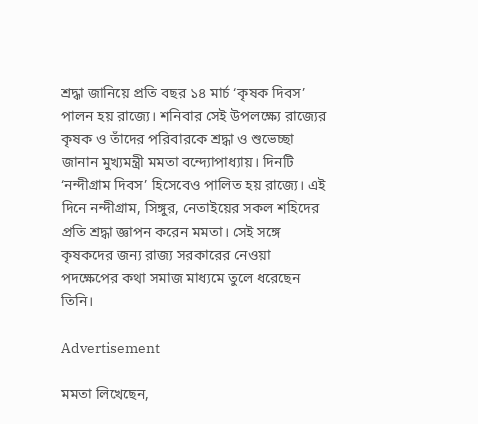শ্রদ্ধা জানিয়ে প্রতি বছর ১৪ মার্চ ‘কৃষক দিবস’ পালন হয় রাজ্যে। শনিবার সেই উপলক্ষ্যে রাজ্যের কৃষক ও তাঁদের পরিবারকে শ্রদ্ধা ও শুভেচ্ছা জানান মুখ্যমন্ত্রী মমতা বন্দ্যোপাধ্যায়। দিনটি ‘নন্দীগ্রাম দিবস’ হিসেবেও পালিত হয় রাজ্যে। এই দিনে নন্দীগ্রাম, সিঙ্গুর, নেতাইয়ের সকল শহিদের প্রতি শ্রদ্ধা জ্ঞাপন করেন মমতা। সেই সঙ্গে কৃষকদের জন্য রাজ্য সরকারের নেওয়া পদক্ষেপের কথা সমাজ মাধ্যমে তুলে ধরেছেন তিনি।

Advertisement

মমতা লিখেছেন,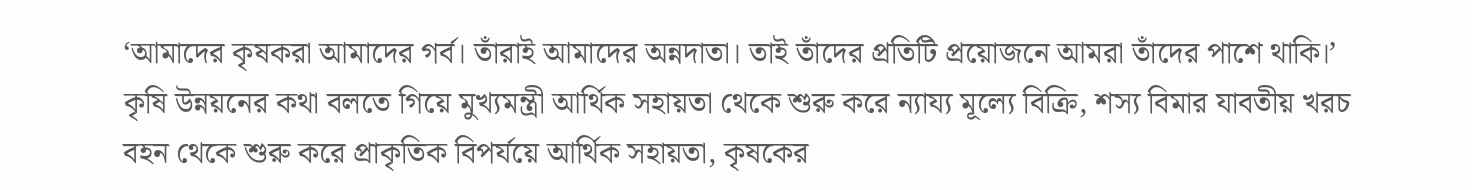‘আমাদের কৃষকরা আমাদের গর্ব। তাঁরাই আমাদের অন্নদাতা। তাই তাঁদের প্রতিটি প্রয়োজনে আমরা তাঁদের পাশে থাকি।’ কৃষি উন্নয়নের কথা বলতে গিয়ে মুখ্যমন্ত্রী আর্থিক সহায়তা থেকে শুরু করে ন্যায্য মূল্যে বিক্রি, শস্য বিমার যাবতীয় খরচ বহন থেকে শুরু করে প্রাকৃতিক বিপর্যয়ে আর্থিক সহায়তা, কৃষকের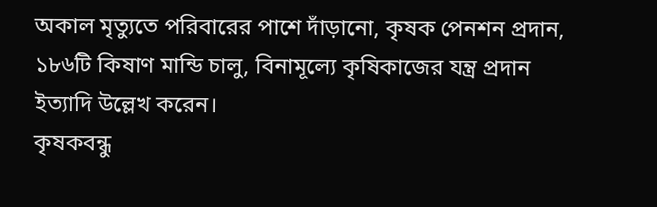অকাল মৃত্যুতে পরিবারের পাশে দাঁড়ানো, কৃষক পেনশন প্রদান, ১৮৬টি কিষাণ মান্ডি চালু, বিনামূল্যে কৃষিকাজের যন্ত্র প্রদান ইত্যাদি উল্লেখ করেন।
কৃষকবন্ধু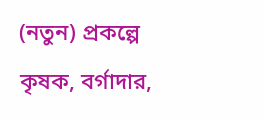(নতুন) প্রকল্পে কৃষক, বর্গাদার,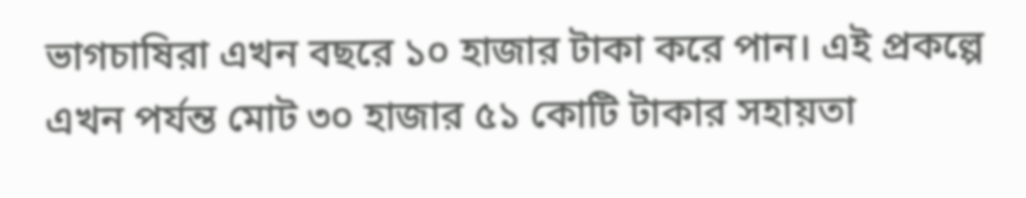ভাগচাষিরা এখন বছরে ১০ হাজার টাকা করে পান। এই প্রকল্পে এখন পর্যন্ত মোট ৩০ হাজার ৫১ কোটি টাকার সহায়তা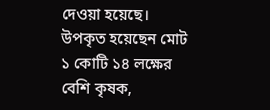দেওয়া হয়েছে। উপকৃত হয়েছেন মোট ১ কোটি ১৪ লক্ষের বেশি কৃষক,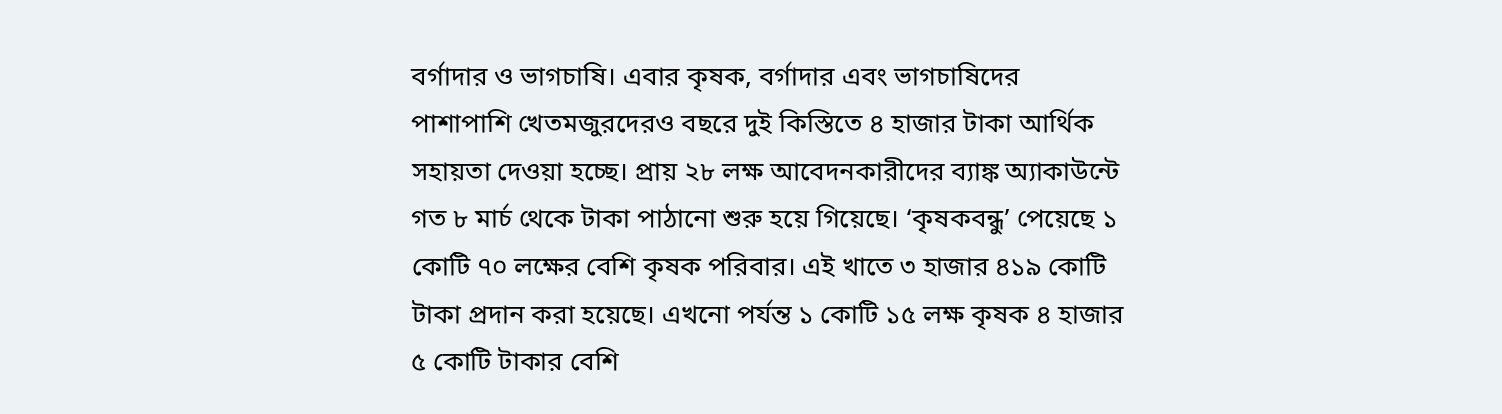বর্গাদার ও ভাগচাষি। এবার কৃষক, বর্গাদার এবং ভাগচাষিদের পাশাপাশি খেতমজুরদেরও বছরে দুই কিস্তিতে ৪ হাজার টাকা আর্থিক সহায়তা দেওয়া হচ্ছে। প্রায় ২৮ লক্ষ আবেদনকারীদের ব্যাঙ্ক অ্যাকাউন্টে গত ৮ মার্চ থেকে টাকা পাঠানো শুরু হয়ে গিয়েছে। ‘কৃষকবন্ধু’ পেয়েছে ১ কোটি ৭০ লক্ষের বেশি কৃষক পরিবার। এই খাতে ৩ হাজার ৪১৯ কোটি টাকা প্রদান করা হয়েছে। এখনো পর্যন্ত ১ কোটি ১৫ লক্ষ কৃষক ৪ হাজার ৫ কোটি টাকার বেশি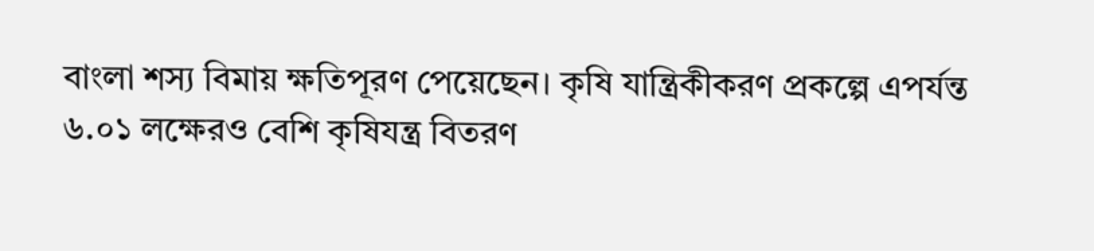বাংলা শস্য বিমায় ক্ষতিপূরণ পেয়েছেন। কৃষি যান্ত্রিকীকরণ প্রকল্পে এপর্যন্ত ৬.০১ লক্ষেরও বেশি কৃষিযন্ত্র বিতরণ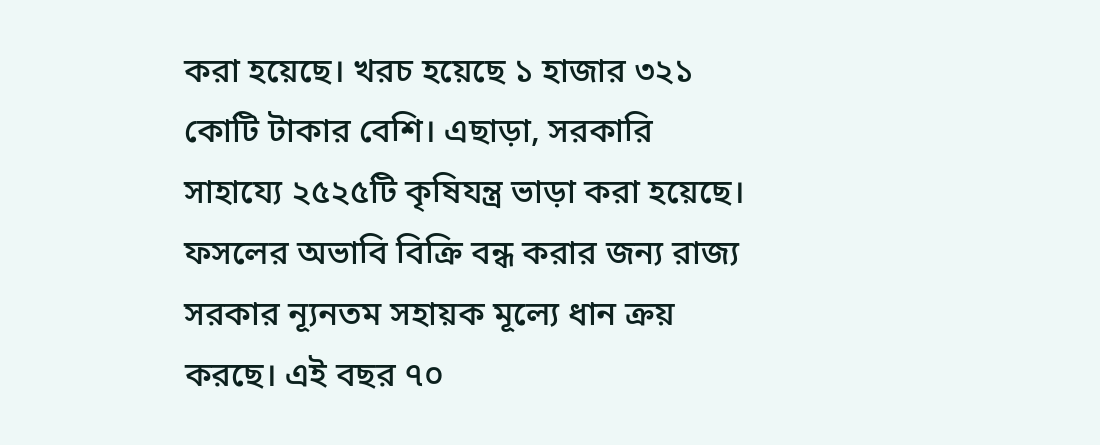করা হয়েছে। খরচ হয়েছে ১ হাজার ৩২১ কোটি টাকার বেশি। এছাড়া, সরকারি সাহায্যে ২৫২৫টি কৃষিযন্ত্র ভাড়া করা হয়েছে। ফসলের অভাবি বিক্রি বন্ধ করার জন্য রাজ্য সরকার ন্যূনতম সহায়ক মূল্যে ধান ক্রয় করছে। এই বছর ৭০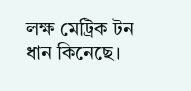লক্ষ মেট্রিক টন ধান কিনেছে।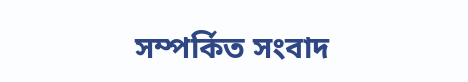সম্পর্কিত সংবাদ